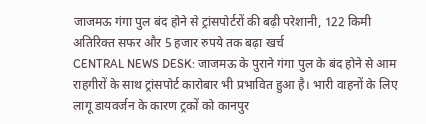जाजमऊ गंगा पुल बंद होने से ट्रांसपोर्टरों की बढ़ी परेशानी, 122 किमी अतिरिक्त सफर और 5 हजार रुपये तक बढ़ा खर्च
CENTRAL NEWS DESK: जाजमऊ के पुराने गंगा पुल के बंद होने से आम राहगीरों के साथ ट्रांसपोर्ट कारोबार भी प्रभावित हुआ है। भारी वाहनों के लिए लागू डायवर्जन के कारण ट्रकों को कानपुर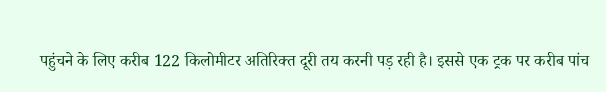पहुंचने के लिए करीब 122 किलोमीटर अतिरिक्त दूरी तय करनी पड़ रही है। इससे एक ट्रक पर करीब पांच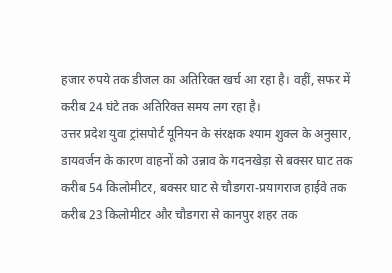हजार रुपये तक डीजल का अतिरिक्त खर्च आ रहा है। वहीं, सफर में करीब 24 घंटे तक अतिरिक्त समय लग रहा है।
उत्तर प्रदेश युवा ट्रांसपोर्ट यूनियन के संरक्षक श्याम शुक्ल के अनुसार, डायवर्जन के कारण वाहनों को उन्नाव के गदनखेड़ा से बक्सर घाट तक करीब 54 किलोमीटर, बक्सर घाट से चौडगरा-प्रयागराज हाईवे तक करीब 23 किलोमीटर और चौडगरा से कानपुर शहर तक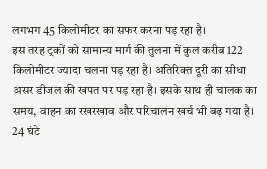लगभग 45 किलोमीटर का सफर करना पड़ रहा है।
इस तरह ट्रकों को सामान्य मार्ग की तुलना में कुल करीब 122 किलोमीटर ज्यादा चलना पड़ रहा है। अतिरिक्त दूरी का सीधा असर डीजल की खपत पर पड़ रहा है। इसके साथ ही चालक का समय, वाहन का रखरखाव और परिचालन खर्च भी बढ़ गया है।
24 घंटे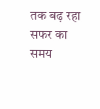तक बढ़ रहा सफर का समय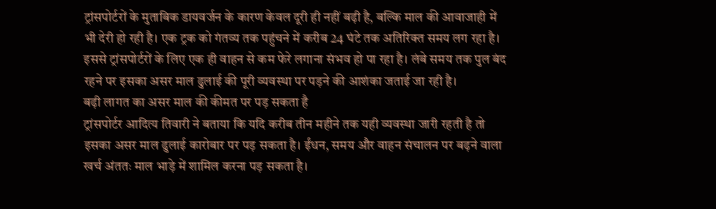ट्रांसपोर्टरों के मुताबिक डायवर्जन के कारण केवल दूरी ही नहीं बढ़ी है, बल्कि माल की आवाजाही में भी देरी हो रही है। एक ट्रक को गंतव्य तक पहुंचने में करीब 24 घंटे तक अतिरिक्त समय लग रहा है।
इससे ट्रांसपोर्टरों के लिए एक ही वाहन से कम फेरे लगाना संभव हो पा रहा है। लंबे समय तक पुल बंद रहने पर इसका असर माल ढुलाई की पूरी व्यवस्था पर पड़ने की आशंका जताई जा रही है।
बढ़ी लागत का असर माल की कीमत पर पड़ सकता है
ट्रांसपोर्टर आदित्य तिवारी ने बताया कि यदि करीब तीन महीने तक यही व्यवस्था जारी रहती है तो इसका असर माल ढुलाई कारोबार पर पड़ सकता है। ईंधन, समय और वाहन संचालन पर बढ़ने वाला खर्च अंततः माल भाड़े में शामिल करना पड़ सकता है।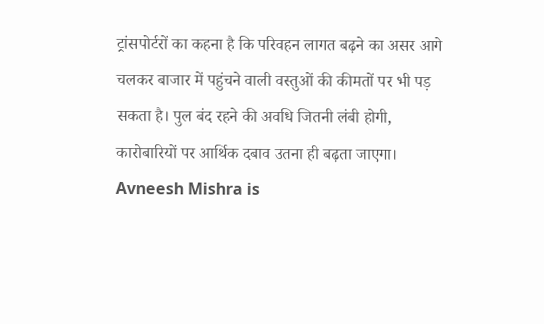ट्रांसपोर्टरों का कहना है कि परिवहन लागत बढ़ने का असर आगे चलकर बाजार में पहुंचने वाली वस्तुओं की कीमतों पर भी पड़ सकता है। पुल बंद रहने की अवधि जितनी लंबी होगी, कारोबारियों पर आर्थिक दबाव उतना ही बढ़ता जाएगा।
Avneesh Mishra is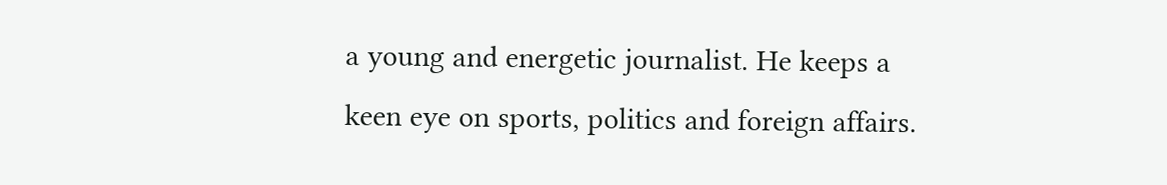a young and energetic journalist. He keeps a keen eye on sports, politics and foreign affairs.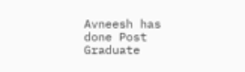Avneesh has done Post Graduate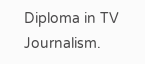Diploma in TV Journalism.